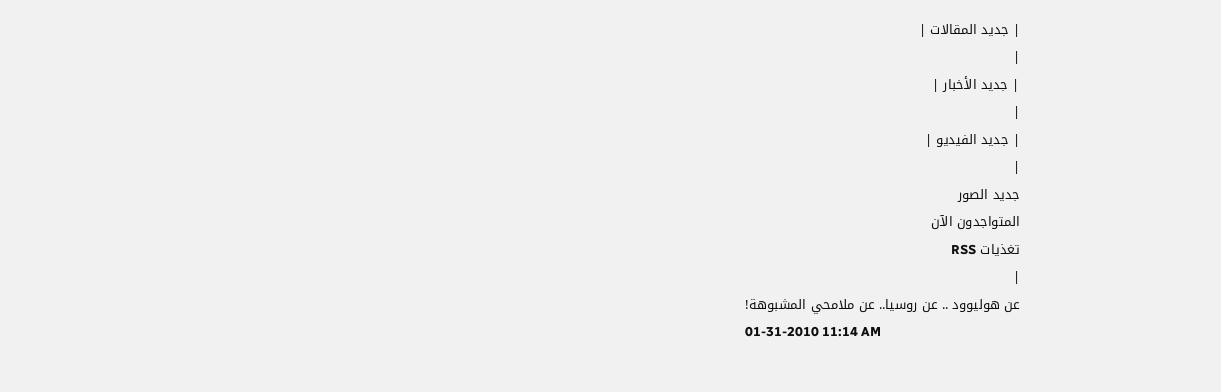| جديد المقالات |
|
| جديد الأخبار |
|
| جديد الفيديو |
|
جديد الصور
المتواجدون الآن
تغذيات RSS
|
عن هوليوود .. عن روسيا.. عن ملامحي المشبوهة!
01-31-2010 11:14 AM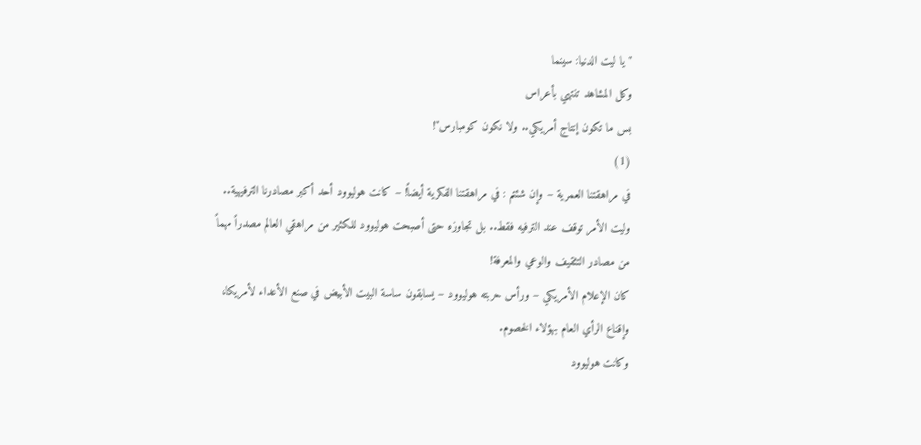"يا ليت الدنيا: سينما
وكل المشاهد تنتهي بأعراس
بس ما تكون إنتاج أمريكي.. ولا نكون كومبارس"!
(1)
في مراهقتنا العمرية – وإن شئتم : في مراهقتنا الفكرية أيضاً! – كانت هوليوود أحد أكبر مصادرنا الترفيهية.. وليت الأمر توقف عند الترفيه فقط.. بل تجاوزه حتى أصبحت هوليوود للكثير من مراهقي العالم مصدراً مهماً من مصادر التثقيف والوعي والمعرفة!
كان الإعلام الأمريكي – ورأس حربته هوليوود – يسابقون ساسة البيت الأبيض في صنع الأعداء لأمريكا، وإقناع الرأي العام بهؤلاء الخصوم.
وكانت هوليوود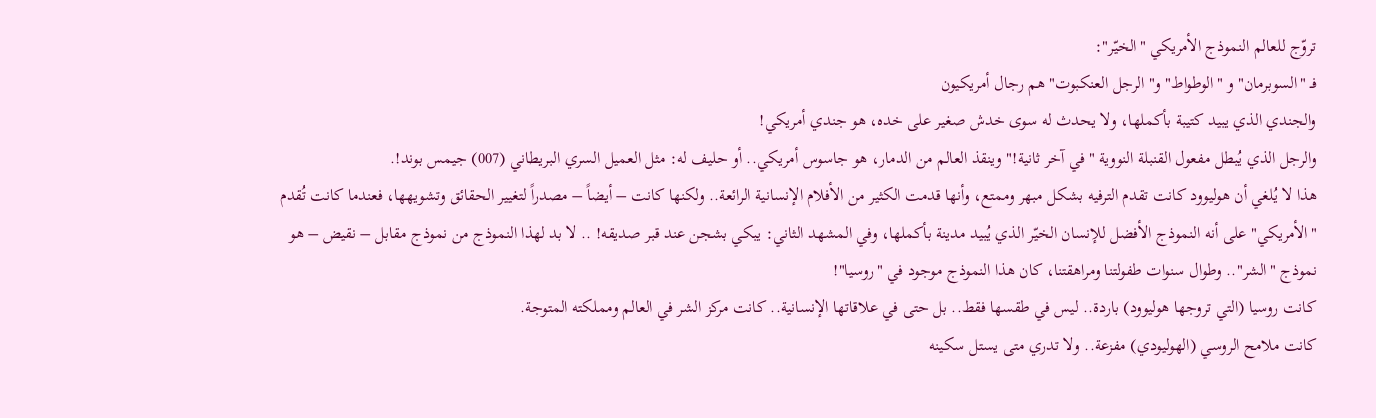تروّج للعالم النموذج الأمريكي "الخيّر":
فـ "السوبرمان" و "الوطواط" و"الرجل العنكبوت" هم رجال أمريكيون
والجندي الذي يبيد كتيبة بأكملها، ولا يحدث له سوى خدش صغير على خده، هو جندي أمريكي!
والرجل الذي يُبطل مفعول القنبلة النووية "في آخر ثانية!" وينقذ العالم من الدمار، هو جاسوس أمريكي.. أو حليف له: مثل العميل السري البريطاني (007) جيمس بوند!.
هذا لا يُلغي أن هوليوود كانت تقدم الترفيه بشكل مبهر وممتع، وأنها قدمت الكثير من الأفلام الإنسانية الرائعة.. ولكنها كانت – أيضاً – مصدراً لتغيير الحقائق وتشويهها، فعندما كانت تُقدم "الأمريكي" على أنه النموذج الأفضل للإنسان الخيّر الذي يُبيد مدينة بأكملها، وفي المشهد الثاني: يبكي بشجن عند قبر صديقه! .. لا بد لهذا النموذج من نموذج مقابل – نقيض – هو نموذج "الشر".. وطوال سنوات طفولتنا ومراهقتنا، كان هذا النموذج موجود في "روسيا"!
كانت روسيا (التي تروجها هوليوود) باردة.. ليس في طقسها فقط.. بل حتى في علاقاتها الإنسانية.. كانت مركز الشر في العالم ومملكته المتوجة.
كانت ملامح الروسي (الهوليودي) مفزعة.. ولا تدري متى يستل سكينه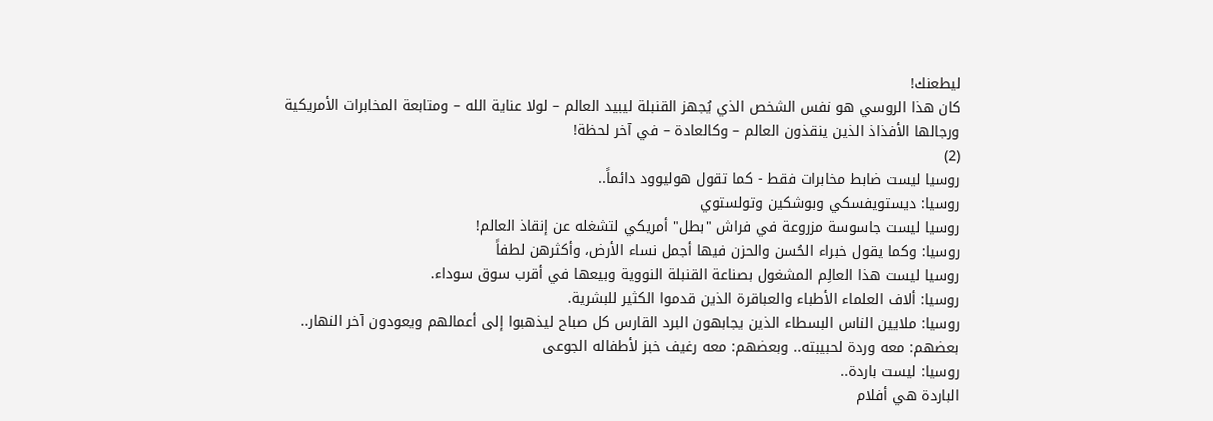ليطعنك!
كان هذا الروسي هو نفس الشخص الذي يُجهز القنبلة ليبيد العالم – لولا عناية الله – ومتابعة المخابرات الأمريكية ورجالها الأفذاذ الذين ينقذون العالم – وكالعادة – في آخر لحظة!
(2)
روسيا ليست ضابط مخابرات فقط - كما تقول هوليوود دائماً..
روسيا: ديستويفسكي وبوشكين وتولستوي
روسيا ليست جاسوسة مزروعة في فراش "بطل" أمريكي لتشغله عن إنقاذ العالم!
روسيا: وكما يقول خبراء الحُسن والحزن فيها أجمل نساء الأرض، وأكثرهن لطفاً
روسيا ليست هذا العالِم المشغول بصناعة القنبلة النووية وبيعها في أقرب سوق سوداء.
روسيا: ألاف العلماء الأطباء والعباقرة الذين قدموا الكثير للبشرية.
روسيا: ملايين الناس البسطاء الذين يجابهون البرد القارس كل صباح ليذهبوا إلى أعمالهم ويعودون آخر النهار.. بعضهم: معه وردة لحبيبته.. وبعضهم: معه رغيف خبز لأطفاله الجوعى
روسيا: ليست باردة..
الباردة هي أفلام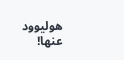هوليوود عنها!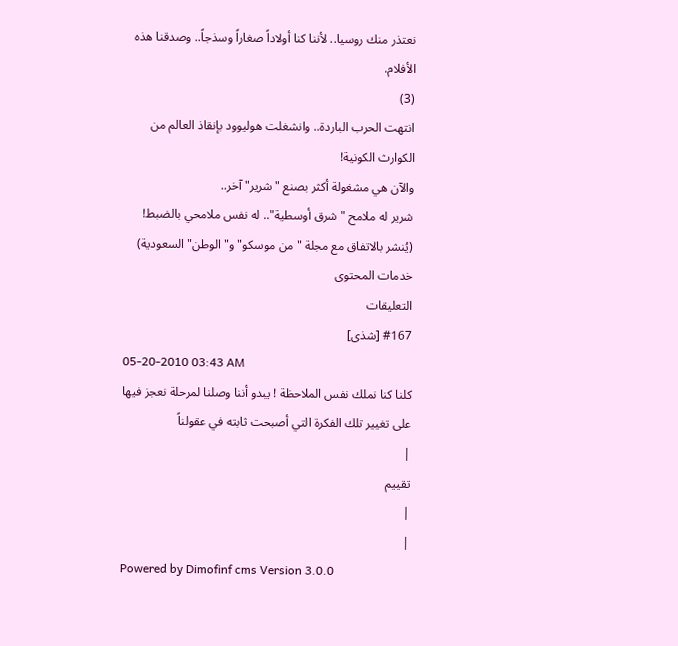نعتذر منك روسيا.. لأننا كنا أولاداً صغاراً وسذجاً.. وصدقنا هذه الأفلام.
(3)
انتهت الحرب الباردة.. وانشغلت هوليوود بإنقاذ العالم من الكوارث الكونية!
والآن هي مشغولة أكثر بصنع "شرير" آخر..
شرير له ملامح "شرق أوسطية".. له نفس ملامحي بالضبط!
(يُنشر بالاتفاق مع مجلة "من موسكو" و"الوطن" السعودية)
خدمات المحتوى
التعليقات
#167 [شذى]
05-20-2010 03:43 AM
كلنا كنا نملك نفس الملاحظة ! يبدو أننا وصلنا لمرحلة نعجز فيها على تغيير تلك الفكرة التي أصبحت ثابته في عقولناً
|
تقييم
|
|
Powered by Dimofinf cms Version 3.0.0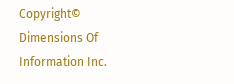Copyright© Dimensions Of Information Inc.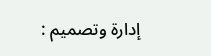إدارة وتصميم :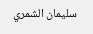سليمان الشمري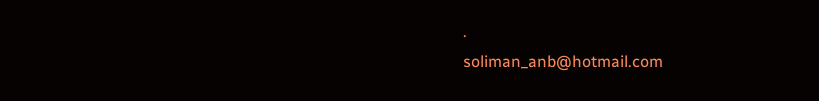.
soliman_anb@hotmail.com